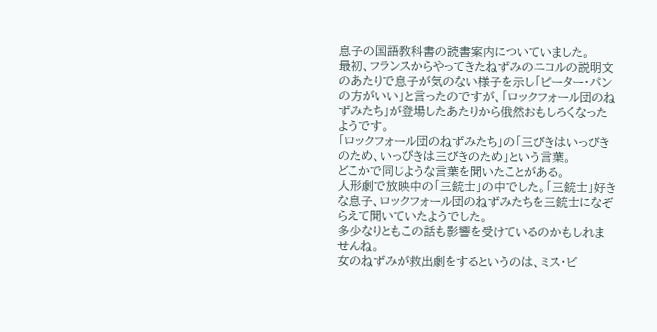息子の国語教科書の読書案内についていました。
最初、フランスからやってきたねずみのニコルの説明文のあたりで息子が気のない様子を示し「ピーター・パンの方がいい」と言ったのですが、「ロックフォール団のねずみたち」が登場したあたりから俄然おもしろくなったようです。
「ロックフォール団のねずみたち」の「三びきはいっびきのため、いっぴきは三びきのため」という言葉。
どこかで同じような言葉を聞いたことがある。
人形劇で放映中の「三銃士」の中でした。「三銃士」好きな息子、ロックフォール団のねずみたちを三銃士になぞらえて聞いていたようでした。
多少なりともこの話も影響を受けているのかもしれませんね。
女のねずみが救出劇をするというのは、ミス・ビ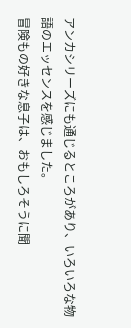アンカシリーズにも通じるところがあり、いろいろな物語のエッセンスを感じました。
冒険もの好きな息子は、おもしろそうに聞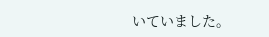いていました。